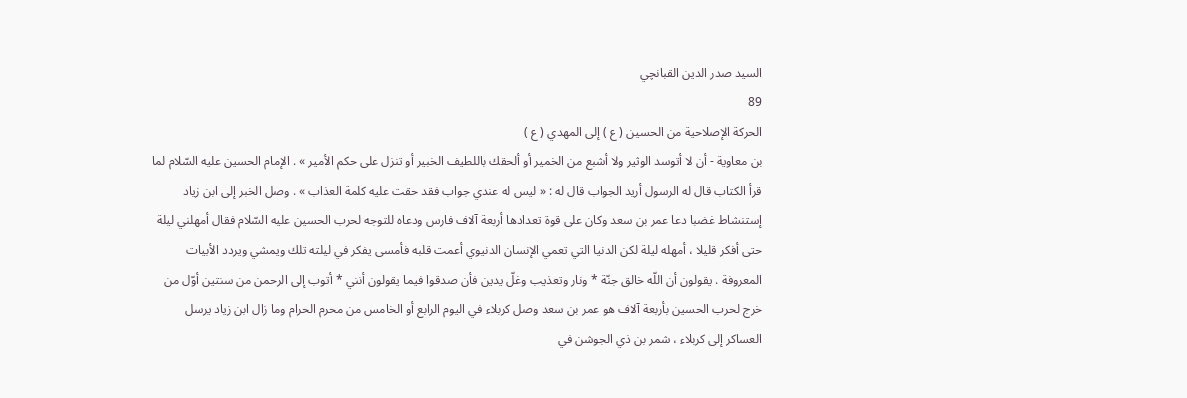السيد صدر الدين القبانچي
89
الحركة الإصلاحية من الحسين ( ع ) إلى المهدي ( ع )
بن معاوية - أن لا أتوسد الوثير ولا أشبع من الخمير أو ألحقك باللطيف الخبير أو تنزل على حكم الأمير » . الإمام الحسين عليه السّلام لما قرأ الكتاب قال له الرسول أريد الجواب قال له : « ليس له عندي جواب فقد حقت عليه كلمة العذاب » . وصل الخبر إلى ابن زياد إستنشاط غضبا دعا عمر بن سعد وكان على قوة تعدادها أربعة آلاف فارس ودعاه للتوجه لحرب الحسين عليه السّلام فقال أمهلني ليلة حتى أفكر قليلا ، أمهله ليلة لكن الدنيا التي تعمي الإنسان الدنيوي أعمت قلبه فأمسى يفكر في ليلته تلك ويمشي ويردد الأبيات المعروفة . يقولون أن اللّه خالق جنّة * ونار وتعذيب وغلّ يدين فأن صدقوا فيما يقولون أنني * أتوب إلى الرحمن من سنتين أوّل من خرج لحرب الحسين بأربعة آلاف هو عمر بن سعد وصل كربلاء في اليوم الرابع أو الخامس من محرم الحرام وما زال ابن زياد يرسل العساكر إلى كربلاء ، شمر بن ذي الجوشن في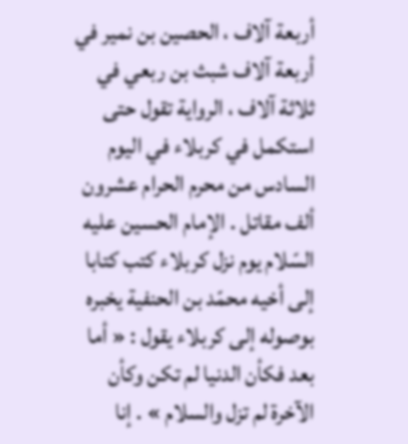أربعة آلاف ، الحصين بن نمير في أربعة آلاف شبث بن ربعي في ثلاثة آلاف ، الرواية تقول حتى استكمل في كربلاء في اليوم السادس من محرم الحرام عشرون ألف مقاتل . الإمام الحسين عليه السّلام يوم نزل كربلاء كتب كتابا إلى أخيه محمّد بن الحنفية يخبره بوصوله إلى كربلاء يقول : « أما بعد فكأن الدنيا لم تكن وكأن الآخرة لم تزل والسلام » . إنا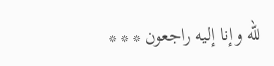للّه وإنا إليه راجعون * * *